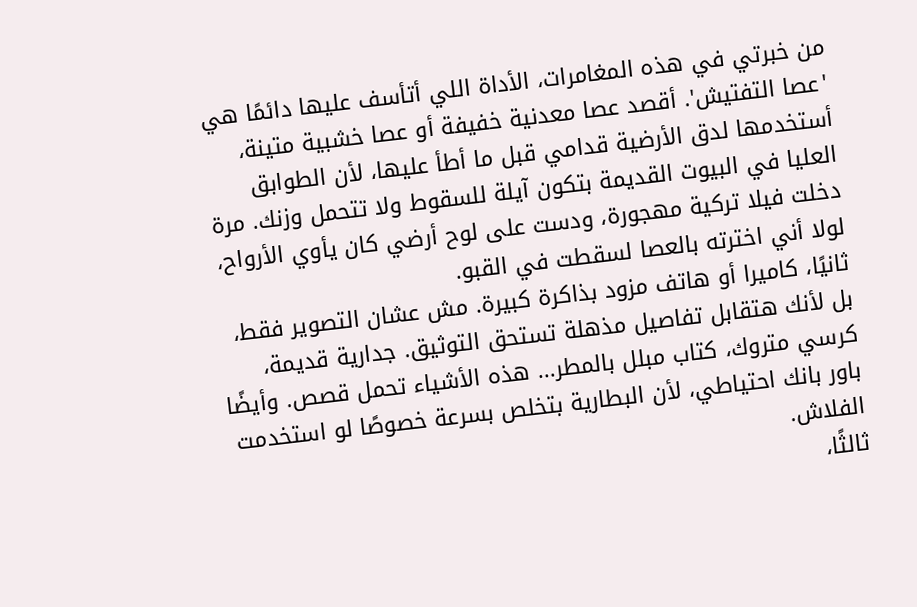من خبرتي في هذه المغامرات، الأداة اللي أتأسف عليها دائمًا هي 'عصا التفتيش'. أقصد عصا معدنية خفيفة أو عصا خشبية متينة، أستخدمها لدق الأرضية قدامي قبل ما أطأ عليها، لأن الطوابق العليا في البيوت القديمة بتكون آيلة للسقوط ولا تتحمل وزنك. مرة دخلت فيلا تركية مهجورة، ودست على لوح أرضي كان يأوي الأرواح، لولا أني اخترته بالعصا لسقطت في القبو.
ثانيًا، كاميرا أو هاتف مزود بذاكرة كبيرة. مش عشان التصوير فقط، بل لأنك هتقابل تفاصيل مذهلة تستحق التوثيق. جدارية قديمة، كرسي متروك، كتاب مبلل بالمطر... هذه الأشياء تحمل قصص. وأيضًا باور بانك احتياطي، لأن البطارية بتخلص بسرعة خصوصًا لو استخدمت الفلاش.
ثالثًا،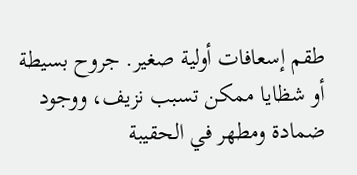طقم إسعافات أولية صغير. جروح بسيطة أو شظايا ممكن تسبب نزيف، ووجود ضمادة ومطهر في الحقيبة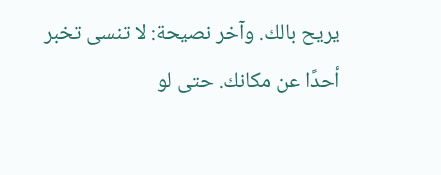يريح بالك. وآخر نصيحة: لا تنسى تخبر أحدًا عن مكانك. حتى لو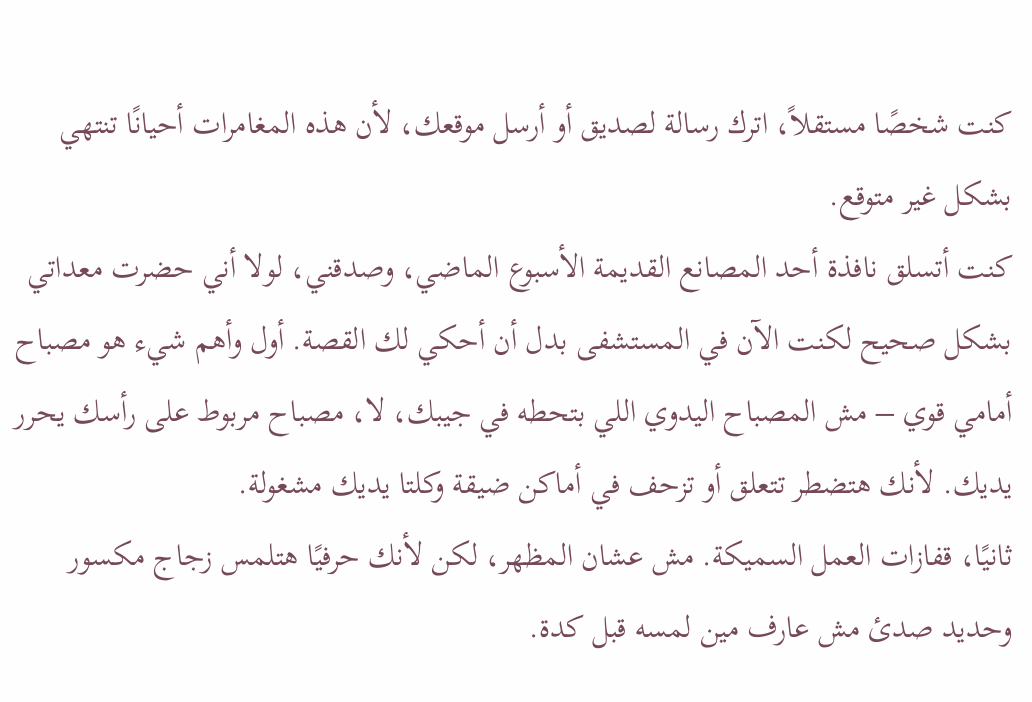كنت شخصًا مستقلاً، اترك رسالة لصديق أو أرسل موقعك، لأن هذه المغامرات أحيانًا تنتهي بشكل غير متوقع.
كنت أتسلق نافذة أحد المصانع القديمة الأسبوع الماضي، وصدقني، لولا أني حضرت معداتي بشكل صحيح لكنت الآن في المستشفى بدل أن أحكي لك القصة. أول وأهم شيء هو مصباح أمامي قوي – مش المصباح اليدوي اللي بتحطه في جيبك، لا، مصباح مربوط على رأسك يحرر يديك. لأنك هتضطر تتعلق أو تزحف في أماكن ضيقة وكلتا يديك مشغولة.
ثانيًا، قفازات العمل السميكة. مش عشان المظهر، لكن لأنك حرفيًا هتلمس زجاج مكسور وحديد صدئ مش عارف مين لمسه قبل كدة.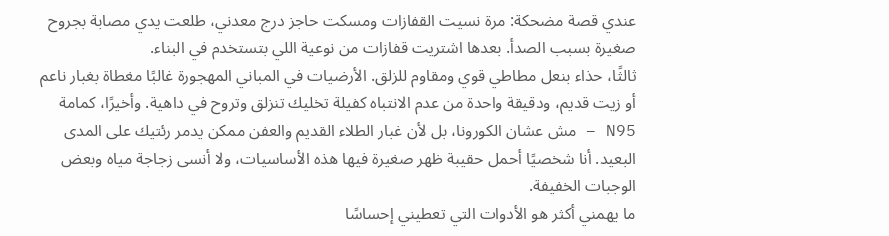عندي قصة مضحكة: مرة نسيت القفازات ومسكت حاجز درج معدني، طلعت يدي مصابة بجروح صغيرة بسبب الصدأ. بعدها اشتريت قفازات من نوعية اللي بتستخدم في البناء.
ثالثًا، حذاء بنعل مطاطي قوي ومقاوم للزلق. الأرضيات في المباني المهجورة غالبًا مغطاة بغبار ناعم أو زيت قديم، ودقيقة واحدة من عدم الانتباه كفيلة تخليك تنزلق وتروح في داهية. وأخيرًا، كمامة N95 – مش عشان الكورونا، بل لأن غبار الطلاء القديم والعفن ممكن يدمر رئتيك على المدى البعيد. أنا شخصيًا أحمل حقيبة ظهر صغيرة فيها هذه الأساسيات، ولا أنسى زجاجة مياه وبعض الوجبات الخفيفة.
ما يهمني أكثر هو الأدوات التي تعطيني إحساسًا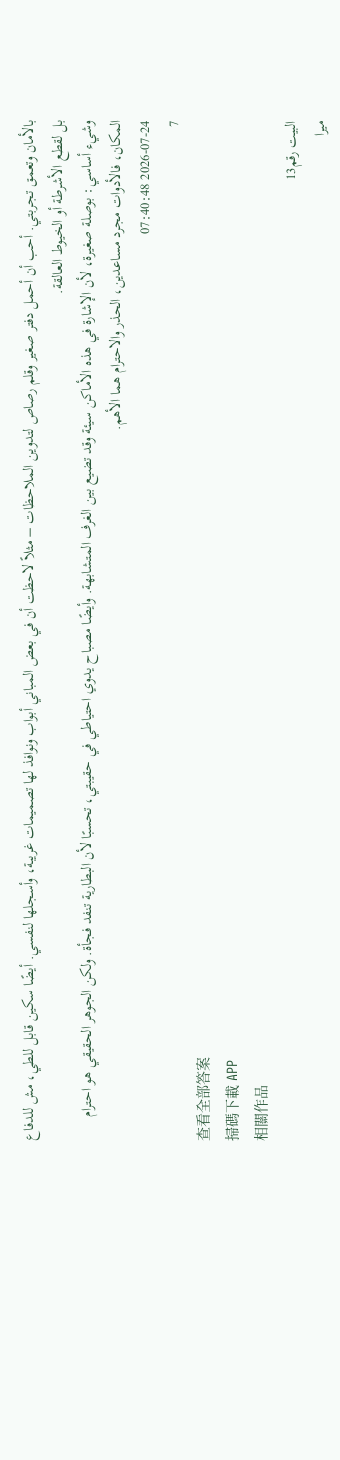بالأمان وتعمق تجربتي. أحب أن أحمل دفتر صغير وقلم رصاص لتدوين الملاحظات – مثلاً لاحظت أن في بعض المباني أبواب ونوافذ لها تصميمات غريبة، وأسجلها لنفسي. أيضًا سكين قابل للطي، مش للدفاع بل لقطع الأشرطة أو الخيوط العالقة.
وشيء أساسي: بوصلة صغيرة، لأن الإشارة في هذه الأماكن سيئة وقد تضيع بين الغرف المتشابهة. وأيضًا مصباح يدوي احتياطي في حقيبتي، تحسبًا لأن البطارية تنفد فجأة. ولكن الجوهر الحقيقي هو احترام المكان، فالأدوات مجرد مساعدين، الحذر والاحترام هما الأهم.
2026-07-24 07:40:48
7
查看全部答案
掃碼下載 APP
相關作品
البيت رقم13
ميرا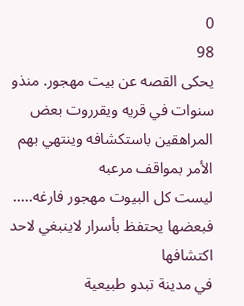0
98
يحكى القصه عن بيت مهجور. منذو سنوات في قريه ويقرروت بعض المراهقين باستكشافه وينتهي بهم الأمر بمواقف مرعبه
ليست كل البيوت مهجور فارغه.....
فبعضها يحتفظ بأسرار لاينبغي لاحد اكتشافها
في مدينة تبدو طبيعية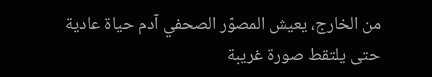من الخارج، يعيش المصوّر الصحفي آدم حياة عادية حتى يلتقط صورة غريبة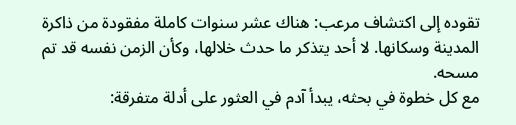تقوده إلى اكتشاف مرعب: هناك عشر سنوات كاملة مفقودة من ذاكرة المدينة وسكانها. لا أحد يتذكر ما حدث خلالها، وكأن الزمن نفسه قد تم مسحه.
مع كل خطوة في بحثه، يبدأ آدم في العثور على أدلة متفرقة: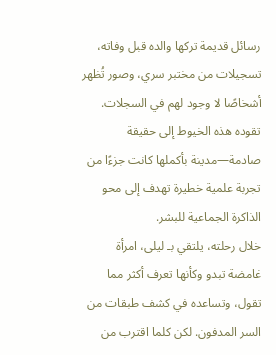رسائل قديمة تركها والده قبل وفاته، تسجيلات من مختبر سري، وصور تُظهر أشخاصًا لا وجود لهم في السجلات. تقوده هذه الخيوط إلى حقيقة صادمة—مدينة بأكملها كانت جزءًا من تجربة علمية خطيرة تهدف إلى محو الذاكرة الجماعية للبشر.
خلال رحلته، يلتقي بـ ليلى، امرأة غامضة تبدو وكأنها تعرف أكثر مما تقول، وتساعده في كشف طبقات من السر المدفون. لكن كلما اقترب من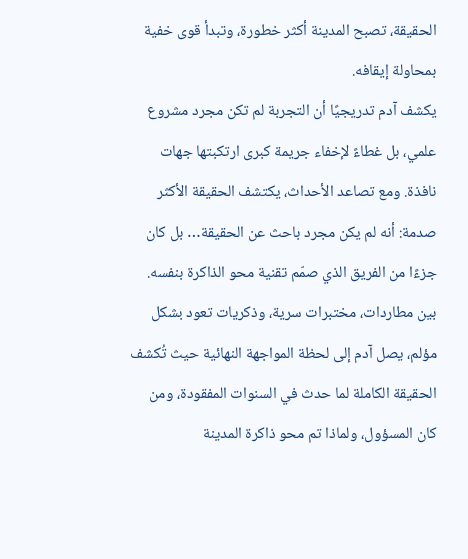الحقيقة، تصبح المدينة أكثر خطورة، وتبدأ قوى خفية بمحاولة إيقافه.
يكشف آدم تدريجيًا أن التجربة لم تكن مجرد مشروع علمي، بل غطاءً لإخفاء جريمة كبرى ارتكبتها جهات نافذة. ومع تصاعد الأحداث، يكتشف الحقيقة الأكثر صدمة: أنه لم يكن مجرد باحث عن الحقيقة… بل كان جزءًا من الفريق الذي صمّم تقنية محو الذاكرة بنفسه.
بين مطاردات، مختبرات سرية، وذكريات تعود بشكل مؤلم، يصل آدم إلى لحظة المواجهة النهائية حيث تُكشف الحقيقة الكاملة لما حدث في السنوات المفقودة، ومن كان المسؤول، ولماذا تم محو ذاكرة المدينة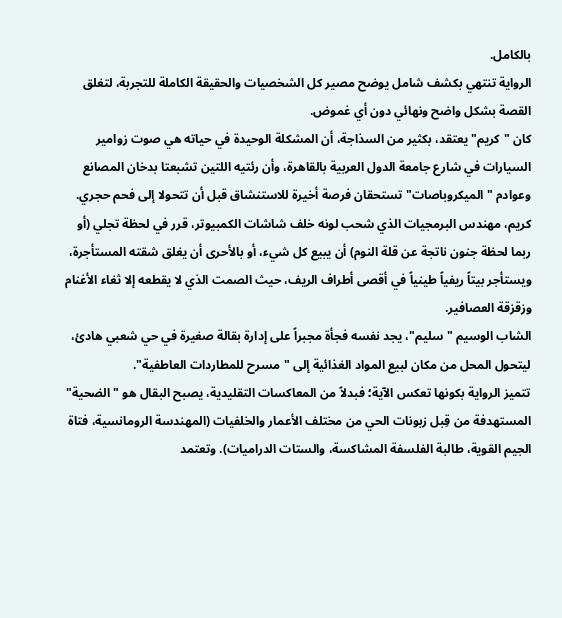بالكامل.
الرواية تنتهي بكشف شامل يوضح مصير كل الشخصيات والحقيقة الكاملة للتجربة، لتغلق القصة بشكل واضح ونهائي دون أي غموض.
كان "كريم" يعتقد، بكثير من السذاجة، أن المشكلة الوحيدة في حياته هي صوت زوامير السيارات في شارع جامعة الدول العربية بالقاهرة، وأن رئتيه اللتين تشبعتا بدخان المصانع وعوادم "الميكروباصات" تستحقان فرصة أخيرة للاستنشاق قبل أن تتحولا إلى فحم حجري. كريم، مهندس البرمجيات الذي شحب لونه خلف شاشات الكمبيوتر، قرر في لحظة تجلي (أو ربما لحظة جنون ناتجة عن قلة النوم) أن يبيع كل شيء، أو بالأحرى أن يغلق شقته المستأجرة، ويستأجر بيتاً ريفياً طينياً في أقصى أطراف الريف، حيث الصمت الذي لا يقطعه إلا ثغاء الأغنام وزقزقة العصافير.
الشاب الوسيم "سليم"، يجد نفسه فجأة مجبراً على إدارة بقالة صغيرة في حي شعبي هادئ، ليتحول المحل من مكان لبيع المواد الغذائية إلى "مسرح للمطاردات العاطفية".
تتميز الرواية بكونها تعكس الآية؛ فبدلاً من المعاكسات التقليدية، يصبح البقال هو "الضحية" المستهدفة من قِبل زبونات الحي من مختلف الأعمار والخلفيات (المهندسة الرومانسية، فتاة الجيم القوية، طالبة الفلسفة المشاكسة، والستات الدراميات). وتعتمد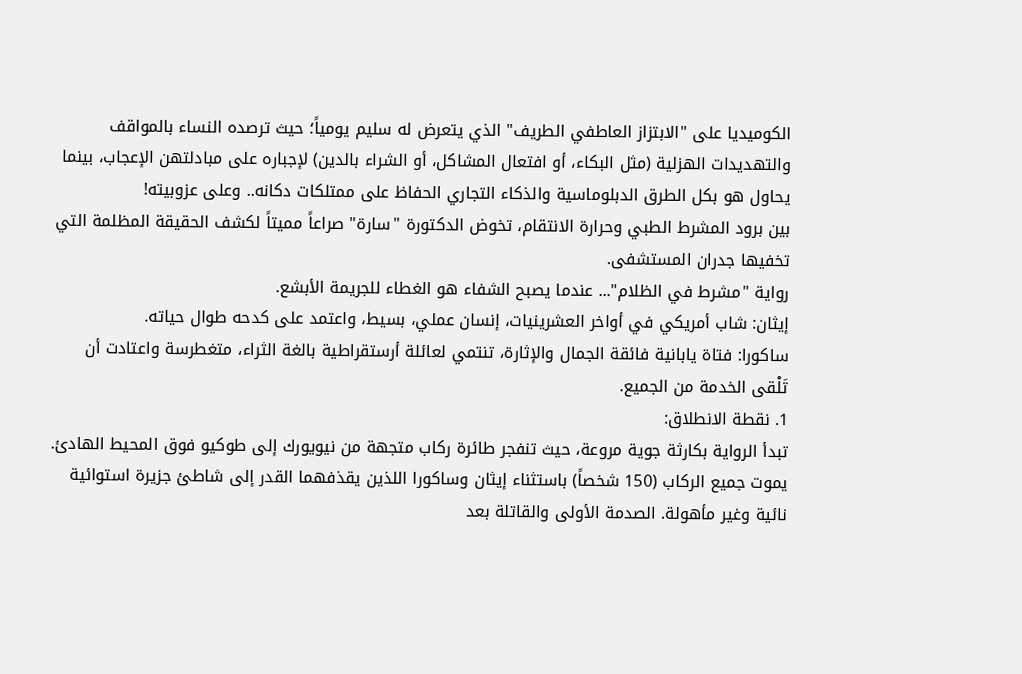الكوميديا على "الابتزاز العاطفي الطريف" الذي يتعرض له سليم يومياً؛ حيث ترصده النساء بالمواقف والتهديدات الهزلية (مثل البكاء، أو افتعال المشاكل، أو الشراء بالدين) لإجباره على مبادلتهن الإعجاب، بينما يحاول هو بكل الطرق الدبلوماسية والذكاء التجاري الحفاظ على ممتلكات دكانه.. وعلى عزوبيته!
بين برود المشرط الطبي وحرارة الانتقام، تخوض الدكتورة "سارة" صراعاً مميتاً لكشف الحقيقة المظلمة التي تخفيها جدران المستشفى.
رواية "مشرط في الظلام"... عندما يصبح الشفاء هو الغطاء للجريمة الأبشع.
إيثان: شاب أمريكي في أواخر العشرينيات، إنسان عملي، بسيط، واعتمد على كدحه طوال حياته.
ساكورا: فتاة يابانية فائقة الجمال والإثارة، تنتمي لعائلة أرستقراطية بالغة الثراء، متغطرسة واعتادت أن تَلْقى الخدمة من الجميع.
1. نقطة الانطلاق:
تبدأ الرواية بكارثة جوية مروعة، حيث تنفجر طائرة ركاب متجهة من نيويورك إلى طوكيو فوق المحيط الهادئ. يموت جميع الركاب (150 شخصاً) باستثناء إيثان وساكورا اللذين يقذفهما القدر إلى شاطئ جزيرة استوائية نائية وغير مأهولة. الصدمة الأولى والقاتلة بعد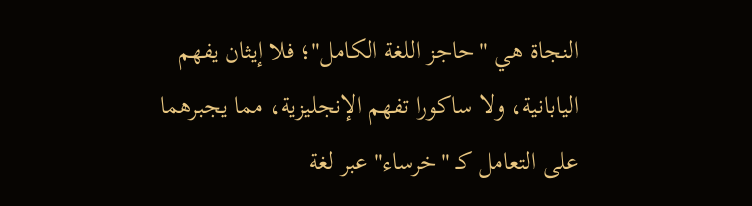النجاة هي "حاجز اللغة الكامل"؛ فلا إيثان يفهم اليابانية، ولا ساكورا تفهم الإنجليزية، مما يجبرهما على التعامل كـ "خرساء" عبر لغة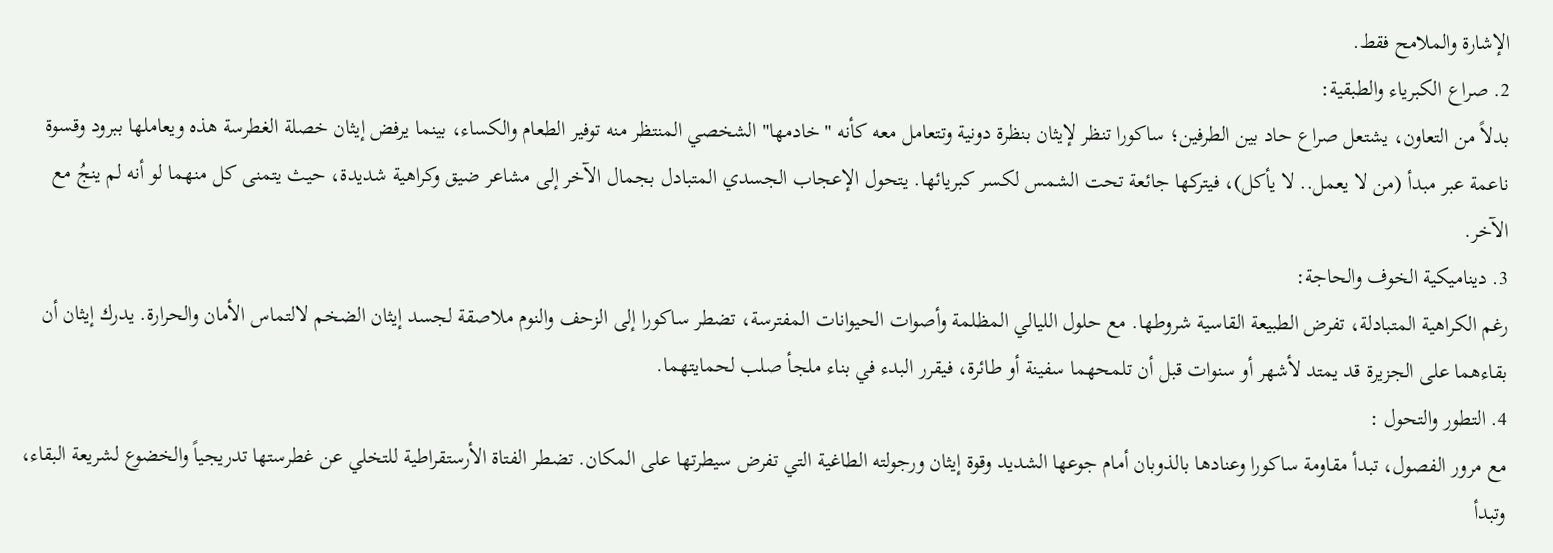الإشارة والملامح فقط.
2. صراع الكبرياء والطبقية:
بدلاً من التعاون، يشتعل صراع حاد بين الطرفين؛ ساكورا تنظر لإيثان بنظرة دونية وتتعامل معه كأنه "خادمها" الشخصي المنتظر منه توفير الطعام والكساء، بينما يرفض إيثان خصلة الغطرسة هذه ويعاملها ببرود وقسوة ناعمة عبر مبدأ (من لا يعمل.. لا يأكل)، فيتركها جائعة تحت الشمس لكسر كبريائها. يتحول الإعجاب الجسدي المتبادل بجمال الآخر إلى مشاعر ضيق وكراهية شديدة، حيث يتمنى كل منهما لو أنه لم ينجُ مع الآخر.
3. ديناميكية الخوف والحاجة:
رغم الكراهية المتبادلة، تفرض الطبيعة القاسية شروطها. مع حلول الليالي المظلمة وأصوات الحيوانات المفترسة، تضطر ساكورا إلى الزحف والنوم ملاصقة لجسد إيثان الضخم لالتماس الأمان والحرارة. يدرك إيثان أن بقاءهما على الجزيرة قد يمتد لأشهر أو سنوات قبل أن تلمحهما سفينة أو طائرة، فيقرر البدء في بناء ملجأ صلب لحمايتهما.
4. التطور والتحول :
مع مرور الفصول، تبدأ مقاومة ساكورا وعنادها بالذوبان أمام جوعها الشديد وقوة إيثان ورجولته الطاغية التي تفرض سيطرتها على المكان. تضطر الفتاة الأرستقراطية للتخلي عن غطرستها تدريجياً والخضوع لشريعة البقاء، وتبدأ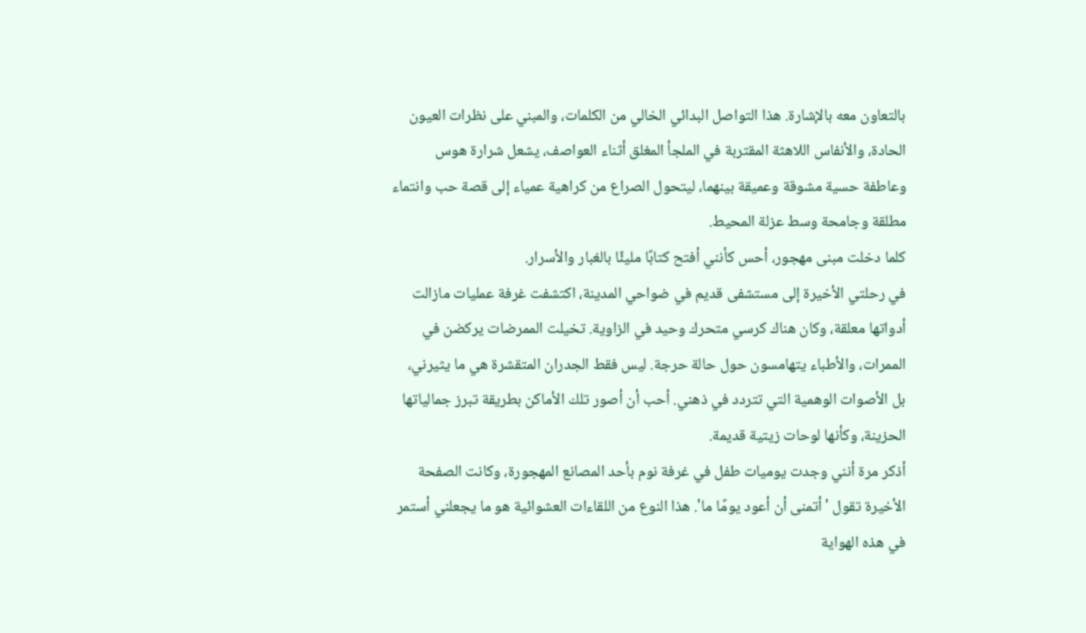بالتعاون معه بالإشارة. هذا التواصل البدائي الخالي من الكلمات، والمبني على نظرات العيون الحادة، والأنفاس اللاهثة المقتربة في الملجأ المغلق أثناء العواصف، يشعل شرارة هوس وعاطفة حسية مشوقة وعميقة بينهما، ليتحول الصراع من كراهية عمياء إلى قصة حب وانتماء مطلقة وجامحة وسط عزلة المحيط.
كلما دخلت مبنى مهجور، أحس كأنني أفتح كتابًا مليئًا بالغبار والأسرار.
في رحلتي الأخيرة إلى مستشفى قديم في ضواحي المدينة، اكتشفت غرفة عمليات مازالت أدواتها معلقة، وكان هناك كرسي متحرك وحيد في الزاوية. تخيلت الممرضات يركضن في الممرات، والأطباء يتهامسون حول حالة حرجة. ليس فقط الجدران المتقشرة هي ما يثيرني، بل الأصوات الوهمية التي تتردد في ذهني. أحب أن أصور تلك الأماكن بطريقة تبرز جمالياتها الحزينة، وكأنها لوحات زيتية قديمة.
أذكر مرة أنني وجدت يوميات طفل في غرفة نوم بأحد المصانع المهجورة، وكانت الصفحة الأخيرة تقول 'أتمنى أن أعود يومًا ما'. هذا النوع من اللقاءات العشوائية هو ما يجعلني أستمر في هذه الهواية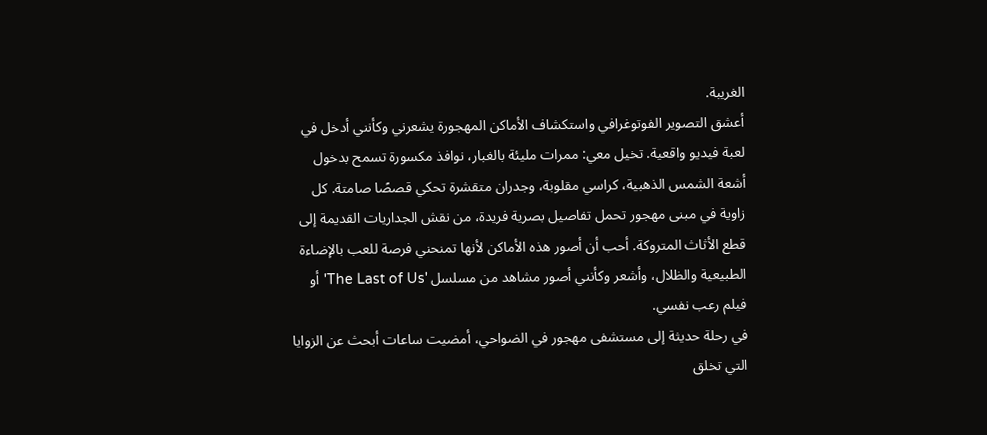الغريبة.
أعشق التصوير الفوتوغرافي واستكشاف الأماكن المهجورة يشعرني وكأنني أدخل في لعبة فيديو واقعية. تخيل معي: ممرات مليئة بالغبار، نوافذ مكسورة تسمح بدخول أشعة الشمس الذهبية، كراسي مقلوبة، وجدران متقشرة تحكي قصصًا صامتة. كل زاوية في مبنى مهجور تحمل تفاصيل بصرية فريدة، من نقش الجداريات القديمة إلى قطع الأثاث المتروكة. أحب أن أصور هذه الأماكن لأنها تمنحني فرصة للعب بالإضاءة الطبيعية والظلال، وأشعر وكأنني أصور مشاهد من مسلسل 'The Last of Us' أو فيلم رعب نفسي.
في رحلة حديثة إلى مستشفى مهجور في الضواحي، أمضيت ساعات أبحث عن الزوايا التي تخلق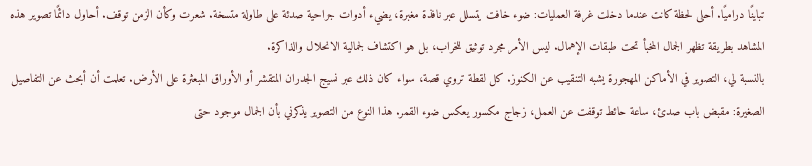تباينًا دراميًا. أحلى لحظة كانت عندما دخلت غرفة العمليات: ضوء خافت يتسلل عبر نافذة مغبرة، يضيء أدوات جراحية صدئة على طاولة متسخة. شعرت وكأن الزمن توقف. أحاول دائمًا تصوير هذه المشاهد بطريقة تظهر الجمال المخبأ تحت طبقات الإهمال. ليس الأمر مجرد توثيق للخراب، بل هو اكتشاف لجمالية الانحلال والذاكرة.
بالنسبة لي، التصوير في الأماكن المهجورة يشبه التنقيب عن الكنوز. كل لقطة تروي قصة، سواء كان ذلك عبر نسيج الجدران المتقشر أو الأوراق المبعثرة على الأرض. تعلمت أن أبحث عن التفاصيل الصغيرة: مقبض باب صدئ، ساعة حائط توقفت عن العمل، زجاج مكسور يعكس ضوء القمر. هذا النوع من التصوير يذكرني بأن الجمال موجود حتى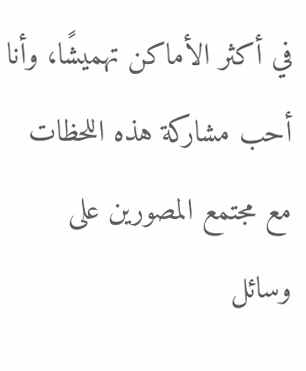في أكثر الأماكن تهميشًا، وأنا أحب مشاركة هذه اللحظات مع مجتمع المصورين على وسائل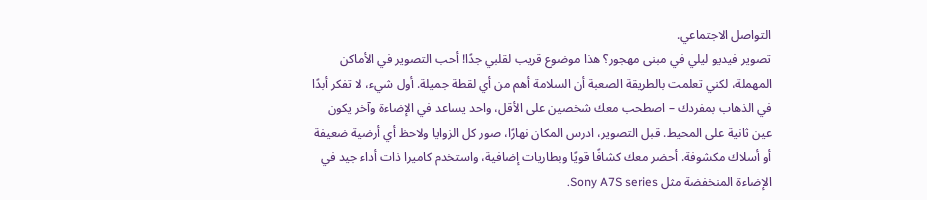التواصل الاجتماعي.
تصوير فيديو ليلي في مبنى مهجور؟ هذا موضوع قريب لقلبي جدًا! أحب التصوير في الأماكن المهملة، لكني تعلمت بالطريقة الصعبة أن السلامة أهم من أي لقطة جميلة. أول شيء، لا تفكر أبدًا في الذهاب بمفردك – اصطحب معك شخصين على الأقل، واحد يساعد في الإضاءة وآخر يكون عين ثانية على المحيط. قبل التصوير، ادرس المكان نهارًا، صور كل الزوايا ولاحظ أي أرضية ضعيفة أو أسلاك مكشوفة. أحضر معك كشافًا قويًا وبطاريات إضافية، واستخدم كاميرا ذات أداء جيد في الإضاءة المنخفضة مثل Sony A7S series.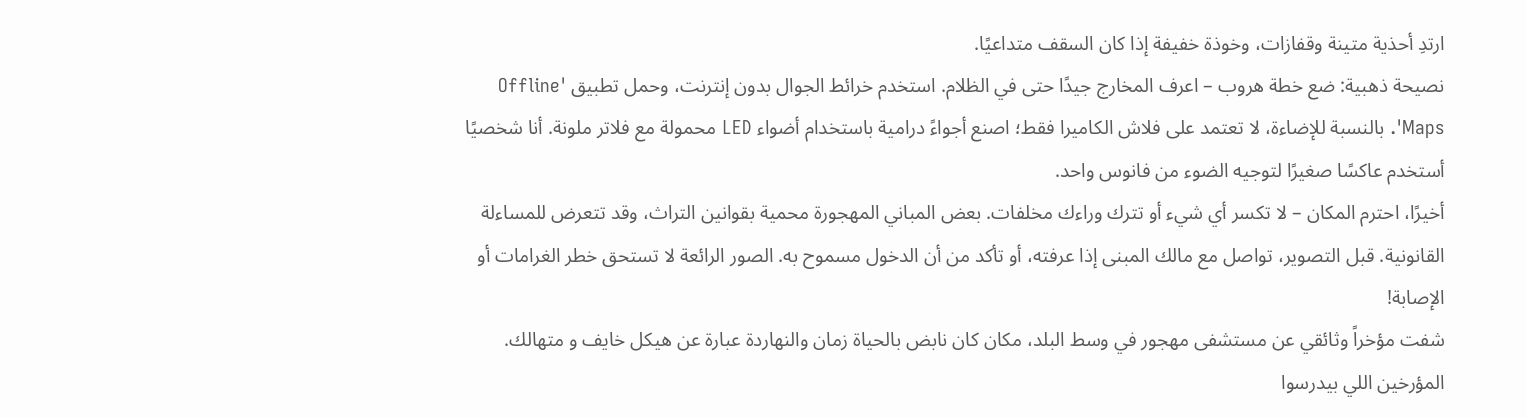ارتدِ أحذية متينة وقفازات، وخوذة خفيفة إذا كان السقف متداعيًا.
نصيحة ذهبية: ضع خطة هروب – اعرف المخارج جيدًا حتى في الظلام. استخدم خرائط الجوال بدون إنترنت، وحمل تطبيق 'Offline Maps'. بالنسبة للإضاءة، لا تعتمد على فلاش الكاميرا فقط؛ اصنع أجواءً درامية باستخدام أضواء LED محمولة مع فلاتر ملونة. أنا شخصيًا أستخدم عاكسًا صغيرًا لتوجيه الضوء من فانوس واحد.
أخيرًا، احترم المكان – لا تكسر أي شيء أو تترك وراءك مخلفات. بعض المباني المهجورة محمية بقوانين التراث، وقد تتعرض للمساءلة القانونية. قبل التصوير، تواصل مع مالك المبنى إذا عرفته، أو تأكد من أن الدخول مسموح به. الصور الرائعة لا تستحق خطر الغرامات أو الإصابة!
شفت مؤخراً وثائقي عن مستشفى مهجور في وسط البلد، مكان كان نابض بالحياة زمان والنهاردة عبارة عن هيكل خايف و متهالك.
المؤرخين اللي بيدرسوا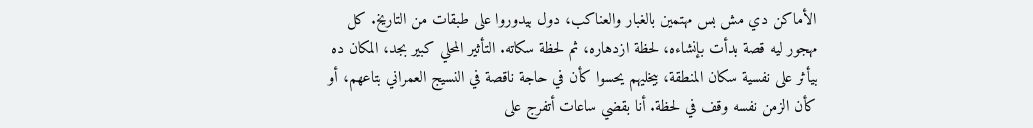الأماكن دي مش بس مهتمين بالغبار والعناكب، دول بيدوروا على طبقات من التاريخ. كل مهجور ليه قصة بدأت بإنشاءه، لحظة ازدهاره، ثم لحظة سكاته. التأثير المحلي كبير بجد، المكان ده بيأثر على نفسية سكان المنطقة، بيخليهم يحسوا كأن في حاجة ناقصة في النسيج العمراني بتاعهم، أو كأن الزمن نفسه وقف في لحظة. أنا بقضي ساعات أتفرج على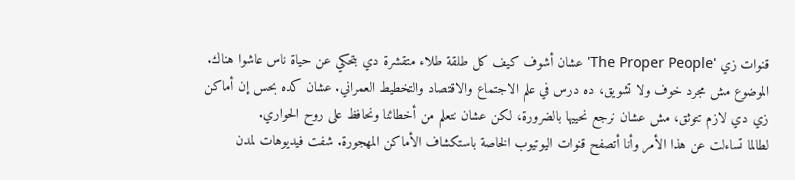قنوات زي 'The Proper People' عشان أشوف كيف كل طلقة طلاء متقشرة دي بتحكي عن حياة ناس عاشوا هناك. الموضوع مش مجرد خوف ولا تشويق، ده درس في علم الاجتماع والاقتصاد والتخطيط العمراني. عشان كده بحس إن أماكن زي دي لازم تتوثق، مش عشان نرجع نحييها بالضرورة، لكن عشان نتعلم من أخطائنا ونحافظ على روح الحواري.
لطالما تساءلت عن هذا الأمر وأنا أتصفح قنوات اليوتيوب الخاصة باستكشاف الأماكن المهجورة. شفت فيديوهات لمدن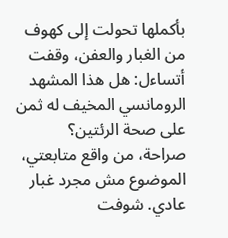بأكملها تحولت إلى كهوف من الغبار والعفن، وقفت أتساءل: هل هذا المشهد الرومانسي المخيف له ثمن على صحة الرئتين؟
صراحة، من واقع متابعتي، الموضوع مش مجرد غبار عادي. شوفت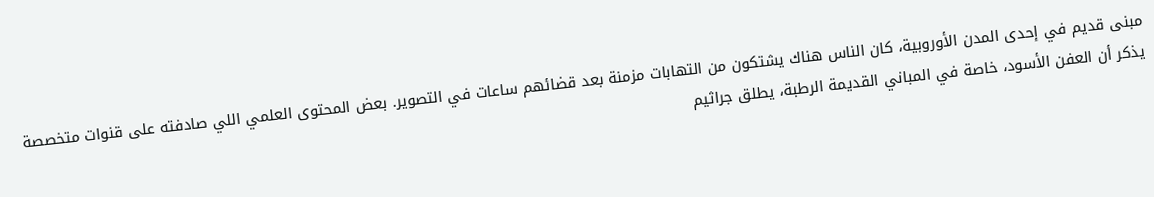مبنى قديم في إحدى المدن الأوروبية، كان الناس هناك يشتكون من التهابات مزمنة بعد قضائهم ساعات في التصوير. بعض المحتوى العلمي اللي صادفته على قنوات متخصصة يذكر أن العفن الأسود، خاصة في المباني القديمة الرطبة، يطلق جراثيم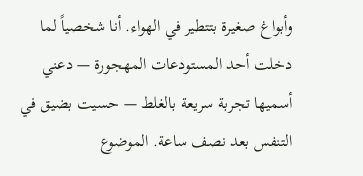وأبواغ صغيرة بتتطير في الهواء. أنا شخصياً لما دخلت أحد المستودعات المهجورة — دعني أسميها تجربة سريعة بالغلط — حسيت بضيق في التنفس بعد نصف ساعة. الموضوع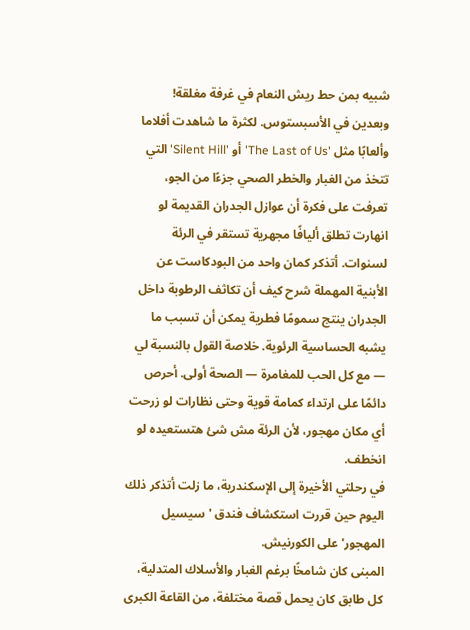شبيه بمن حط ريش النعام في غرفة مغلقة!
وبعدين في الأسبستوس. لكثرة ما شاهدت أفلاما وألعابًا مثل 'The Last of Us' أو 'Silent Hill' التي تتخذ من الغبار والخطر الصحي جزءًا من الجو، تعرفت على فكرة أن عوازل الجدران القديمة لو انهارت تطلق أليافًا مجهرية تستقر في الرئة لسنوات. أتذكر كمان واحد من البودكاست عن الأبنية المهملة شرح كيف أن تكاثف الرطوبة داخل الجدران ينتج سمومًا فطرية يمكن أن تسبب ما يشبه الحساسية الرئوية. خلاصة القول بالنسبة لي — مع كل الحب للمغامرة — الصحة أولى. أحرص دائمًا على ارتداء كمامة قوية وحتى نظارات لو زرحت أي مكان مهجور، لأن الرئة مش شئ هتستعيده لو انخطف.
في رحلتي الأخيرة إلى الإسكندرية، ما زلت أتذكر ذلك اليوم حين قررت استكشاف فندق 'سيسيل المهجور' على الكورنيش.
المبنى كان شامخًا برغم الغبار والأسلاك المتدلية، كل طابق كان يحمل قصة مختلفة، من القاعة الكبرى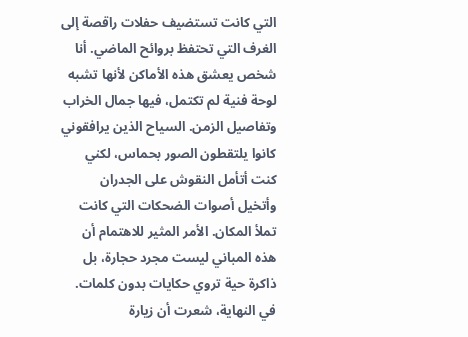التي كانت تستضيف حفلات راقصة إلى الغرف التي تحتفظ بروائح الماضي. أنا شخص يعشق هذه الأماكن لأنها تشبه لوحة فنية لم تكتمل، فيها جمال الخراب وتفاصيل الزمن. السياح الذين يرافقوني كانوا يلتقطون الصور بحماس، لكني كنت أتأمل النقوش على الجدران وأتخيل أصوات الضحكات التي كانت تملأ المكان. الأمر المثير للاهتمام أن هذه المباني ليست مجرد حجارة، بل ذاكرة حية تروي حكايات بدون كلمات. في النهاية، شعرت أن زيارة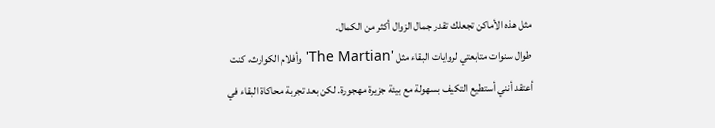مثل هذه الأماكن تجعلك تقدر جمال الزوال أكثر من الكمال.
طوال سنوات متابعتي لروايات البقاء مثل 'The Martian' وأفلام الكوارث، كنت أعتقد أنني أستطيع التكيف بسهولة مع بيئة جزيرة مهجورة. لكن بعد تجربة محاكاة البقاء في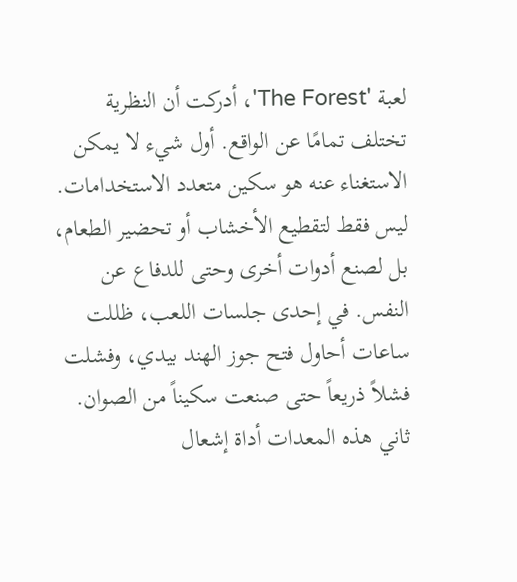لعبة 'The Forest'، أدركت أن النظرية تختلف تمامًا عن الواقع. أول شيء لا يمكن الاستغناء عنه هو سكين متعدد الاستخدامات. ليس فقط لتقطيع الأخشاب أو تحضير الطعام، بل لصنع أدوات أخرى وحتى للدفاع عن النفس. في إحدى جلسات اللعب، ظللت ساعات أحاول فتح جوز الهند بيدي، وفشلت فشلاً ذريعاً حتى صنعت سكيناً من الصوان.
ثاني هذه المعدات أداة إشعال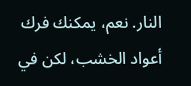النار. نعم، يمكنك فرك أعواد الخشب، لكن في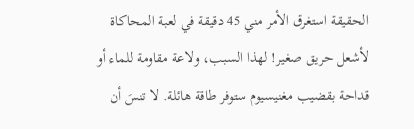الحقيقة استغرق الأمر مني 45 دقيقة في لعبة المحاكاة لأشعل حريق صغير! لهذا السبب، ولاعة مقاومة للماء أو قداحة بقضيب مغنيسيوم ستوفر طاقة هائلة. لا تنسَ أن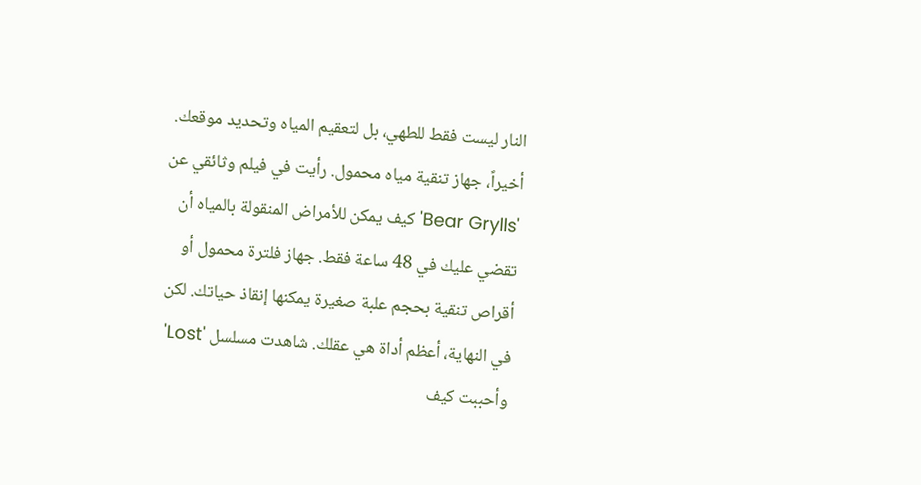النار ليست فقط للطهي، بل لتعقيم المياه وتحديد موقعك.
أخيراً، جهاز تنقية مياه محمول. رأيت في فيلم وثائقي عن 'Bear Grylls' كيف يمكن للأمراض المنقولة بالمياه أن تقضي عليك في 48 ساعة فقط. جهاز فلترة محمول أو أقراص تنقية بحجم علبة صغيرة يمكنها إنقاذ حياتك. لكن في النهاية، أعظم أداة هي عقلك. شاهدت مسلسل 'Lost' وأحببت كيف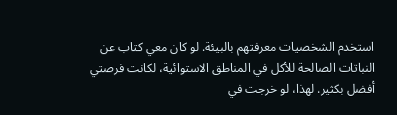استخدم الشخصيات معرفتهم بالبيئة. لو كان معي كتاب عن النباتات الصالحة للأكل في المناطق الاستوائية، لكانت فرصتي أفضل بكثير. لهذا، لو خرجت في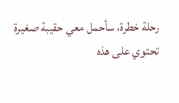رحلة خطرة، سأحمل معي حقيبة صغيرة تحتوي على هذه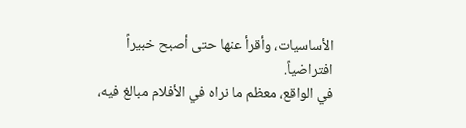الأساسيات، وأقرأ عنها حتى أصبح خبيراً افتراضياً.
في الواقع، معظم ما نراه في الأفلام مبالغ فيه،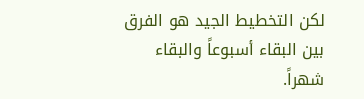لكن التخطيط الجيد هو الفرق بين البقاء أسبوعاً والبقاء شهراً.